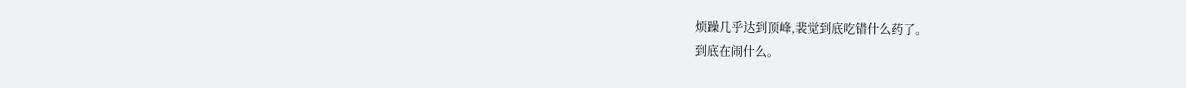烦躁几乎达到顶峰,裴觉到底吃错什么药了。
到底在闹什么。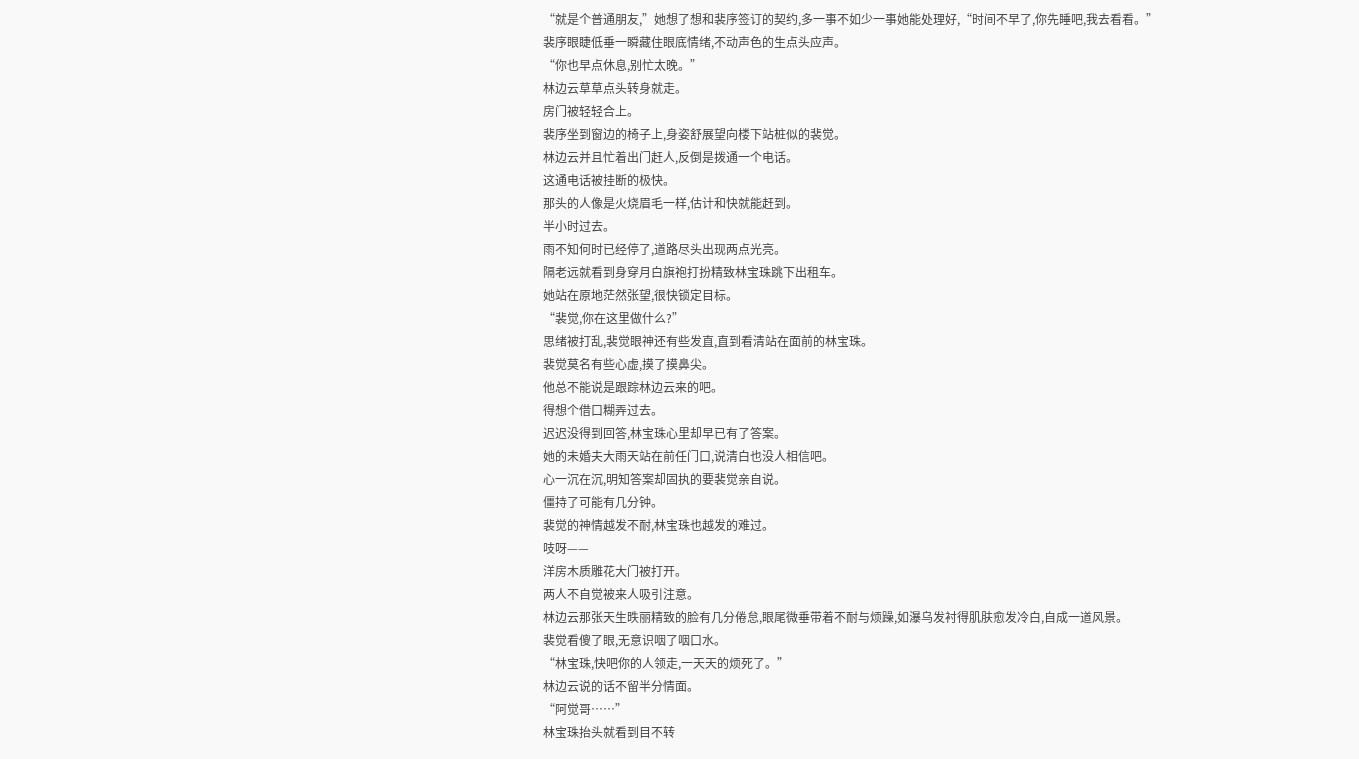“就是个普通朋友,”她想了想和裴序签订的契约,多一事不如少一事她能处理好,“时间不早了,你先睡吧,我去看看。”
裴序眼睫低垂一瞬藏住眼底情绪,不动声色的生点头应声。
“你也早点休息,别忙太晚。”
林边云草草点头转身就走。
房门被轻轻合上。
裴序坐到窗边的椅子上,身姿舒展望向楼下站桩似的裴觉。
林边云并且忙着出门赶人,反倒是拨通一个电话。
这通电话被挂断的极快。
那头的人像是火烧眉毛一样,估计和快就能赶到。
半小时过去。
雨不知何时已经停了,道路尽头出现两点光亮。
隔老远就看到身穿月白旗袍打扮精致林宝珠跳下出租车。
她站在原地茫然张望,很快锁定目标。
“裴觉,你在这里做什么?”
思绪被打乱,裴觉眼神还有些发直,直到看清站在面前的林宝珠。
裴觉莫名有些心虚,摸了摸鼻尖。
他总不能说是跟踪林边云来的吧。
得想个借口糊弄过去。
迟迟没得到回答,林宝珠心里却早已有了答案。
她的未婚夫大雨天站在前任门口,说清白也没人相信吧。
心一沉在沉,明知答案却固执的要裴觉亲自说。
僵持了可能有几分钟。
裴觉的神情越发不耐,林宝珠也越发的难过。
吱呀——
洋房木质雕花大门被打开。
两人不自觉被来人吸引注意。
林边云那张天生昳丽精致的脸有几分倦怠,眼尾微垂带着不耐与烦躁,如瀑乌发衬得肌肤愈发冷白,自成一道风景。
裴觉看傻了眼,无意识咽了咽口水。
“林宝珠,快吧你的人领走,一天天的烦死了。”
林边云说的话不留半分情面。
“阿觉哥……”
林宝珠抬头就看到目不转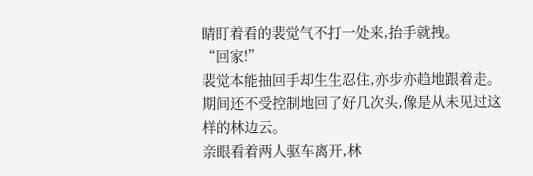睛盯着看的裴觉气不打一处来,抬手就拽。
“回家!”
裴觉本能抽回手却生生忍住,亦步亦趋地跟着走。
期间还不受控制地回了好几次头,像是从未见过这样的林边云。
亲眼看着两人驱车离开,林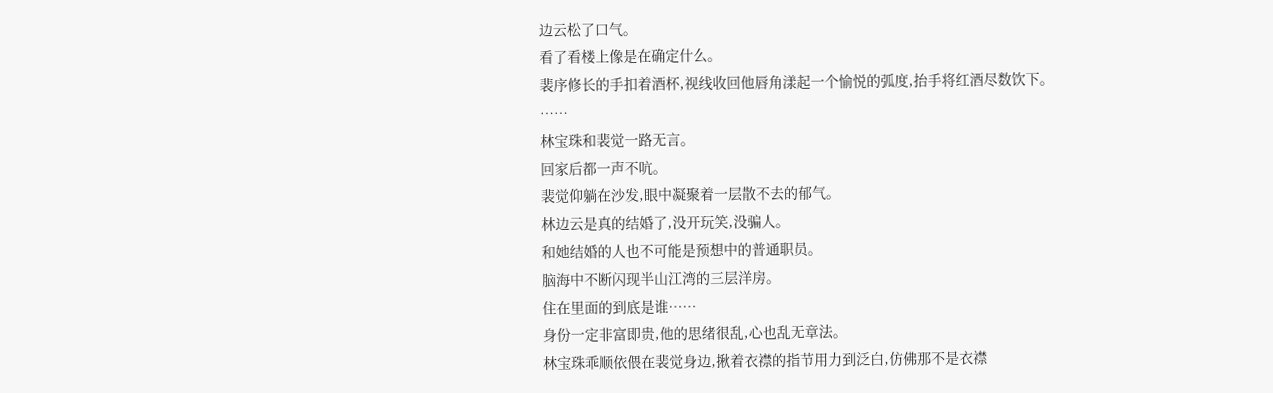边云松了口气。
看了看楼上像是在确定什么。
裴序修长的手扣着酒杯,视线收回他唇角漾起一个愉悦的弧度,抬手将红酒尽数饮下。
……
林宝珠和裴觉一路无言。
回家后都一声不吭。
裴觉仰躺在沙发,眼中凝聚着一层散不去的郁气。
林边云是真的结婚了,没开玩笑,没骗人。
和她结婚的人也不可能是预想中的普通职员。
脑海中不断闪现半山江湾的三层洋房。
住在里面的到底是谁……
身份一定非富即贵,他的思绪很乱,心也乱无章法。
林宝珠乖顺依偎在裴觉身边,揪着衣襟的指节用力到泛白,仿佛那不是衣襟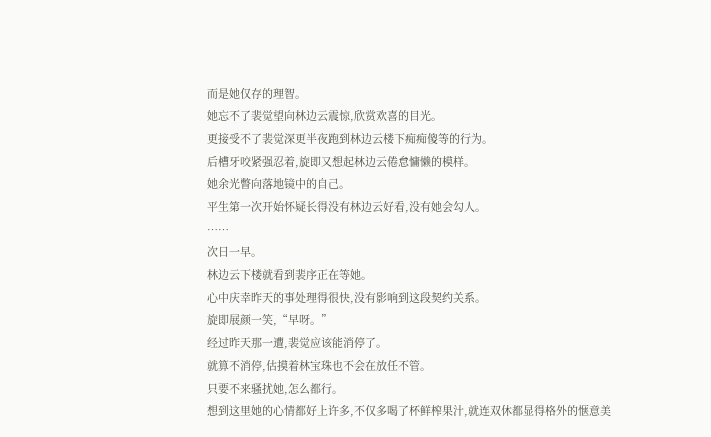而是她仅存的理智。
她忘不了裴觉望向林边云震惊,欣赏欢喜的目光。
更接受不了裴觉深更半夜跑到林边云楼下痴痴傻等的行为。
后槽牙咬紧强忍着,旋即又想起林边云倦怠慵懒的模样。
她余光瞥向落地镜中的自己。
平生第一次开始怀疑长得没有林边云好看,没有她会勾人。
……
次日一早。
林边云下楼就看到裴序正在等她。
心中庆幸昨天的事处理得很快,没有影响到这段契约关系。
旋即展颜一笑,“早呀。”
经过昨天那一遭,裴觉应该能消停了。
就算不消停,估摸着林宝珠也不会在放任不管。
只要不来骚扰她,怎么都行。
想到这里她的心情都好上许多,不仅多喝了杯鲜榨果汁,就连双休都显得格外的惬意美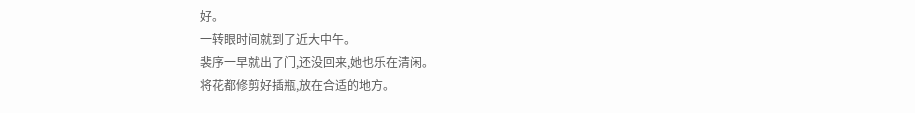好。
一转眼时间就到了近大中午。
裴序一早就出了门,还没回来,她也乐在清闲。
将花都修剪好插瓶,放在合适的地方。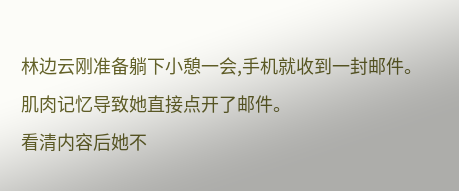林边云刚准备躺下小憩一会,手机就收到一封邮件。
肌肉记忆导致她直接点开了邮件。
看清内容后她不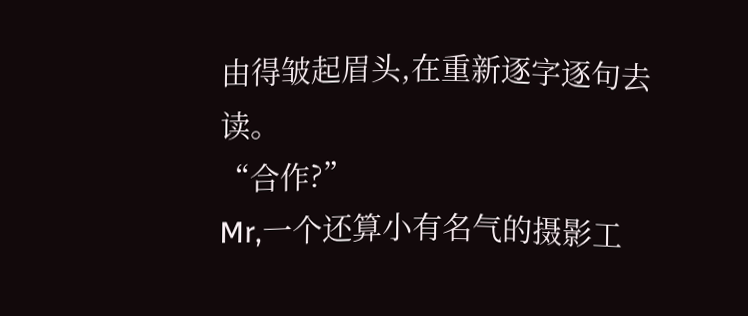由得皱起眉头,在重新逐字逐句去读。
“合作?”
Mr,一个还算小有名气的摄影工